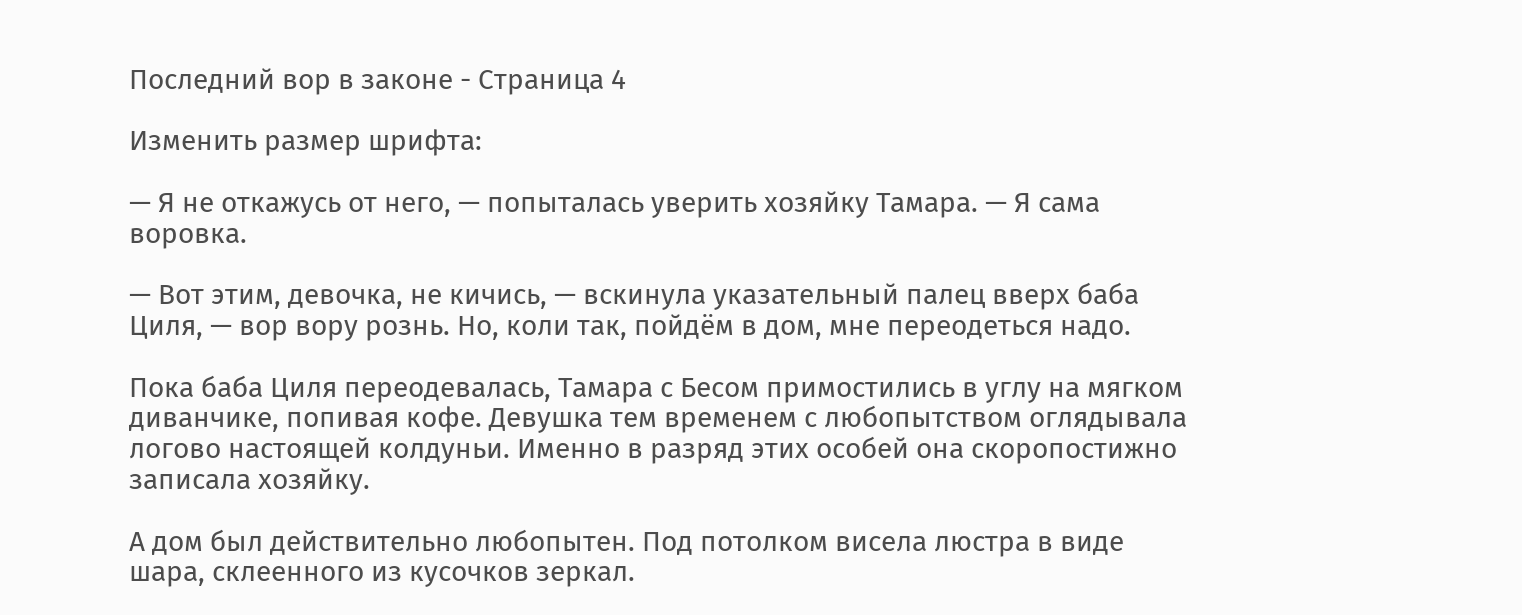Последний вор в законе - Страница 4

Изменить размер шрифта:

— Я не откажусь от него, — попыталась уверить хозяйку Тамара. — Я сама воровка.

— Вот этим, девочка, не кичись, — вскинула указательный палец вверх баба Циля, — вор вору рознь. Но, коли так, пойдём в дом, мне переодеться надо.

Пока баба Циля переодевалась, Тамара с Бесом примостились в углу на мягком диванчике, попивая кофе. Девушка тем временем с любопытством оглядывала логово настоящей колдуньи. Именно в разряд этих особей она скоропостижно записала хозяйку.

А дом был действительно любопытен. Под потолком висела люстра в виде шара, склеенного из кусочков зеркал.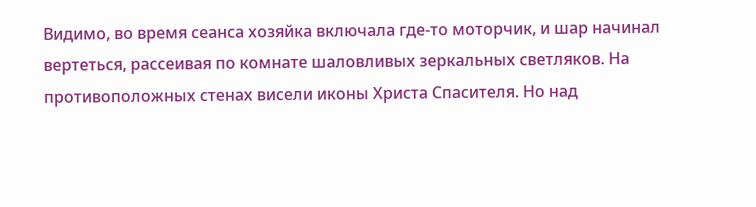Видимо, во время сеанса хозяйка включала где-то моторчик, и шар начинал вертеться, рассеивая по комнате шаловливых зеркальных светляков. На противоположных стенах висели иконы Христа Спасителя. Но над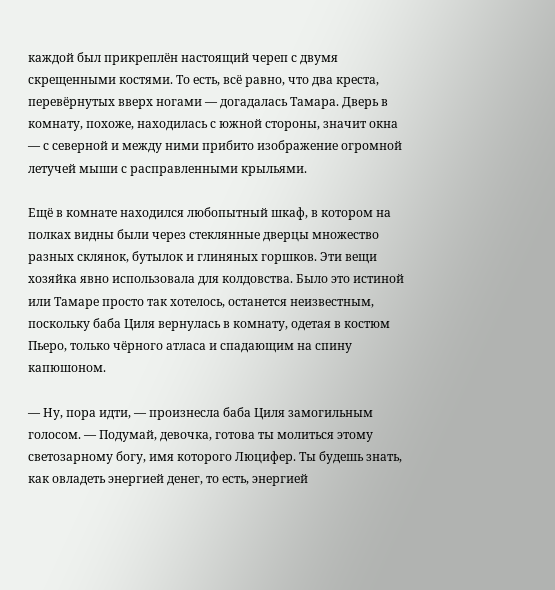каждой был прикреплён настоящий череп с двумя скрещенными костями. То есть, всё равно, что два креста, перевёрнутых вверх ногами — догадалась Тамара. Дверь в комнату, похоже, находилась с южной стороны, значит окна — с северной и между ними прибито изображение огромной летучей мыши с расправленными крыльями.

Ещё в комнате находился любопытный шкаф, в котором на полках видны были через стеклянные дверцы множество разных склянок, бутылок и глиняных горшков. Эти вещи хозяйка явно использовала для колдовства. Было это истиной или Тамаре просто так хотелось, останется неизвестным, поскольку баба Циля вернулась в комнату, одетая в костюм Пьеро, только чёрного атласа и спадающим на спину капюшоном.

— Ну, пора идти, — произнесла баба Циля замогильным голосом. — Подумай, девочка, готова ты молиться этому светозарному богу, имя которого Люцифер. Ты будешь знать, как овладеть энергией денег, то есть, энергией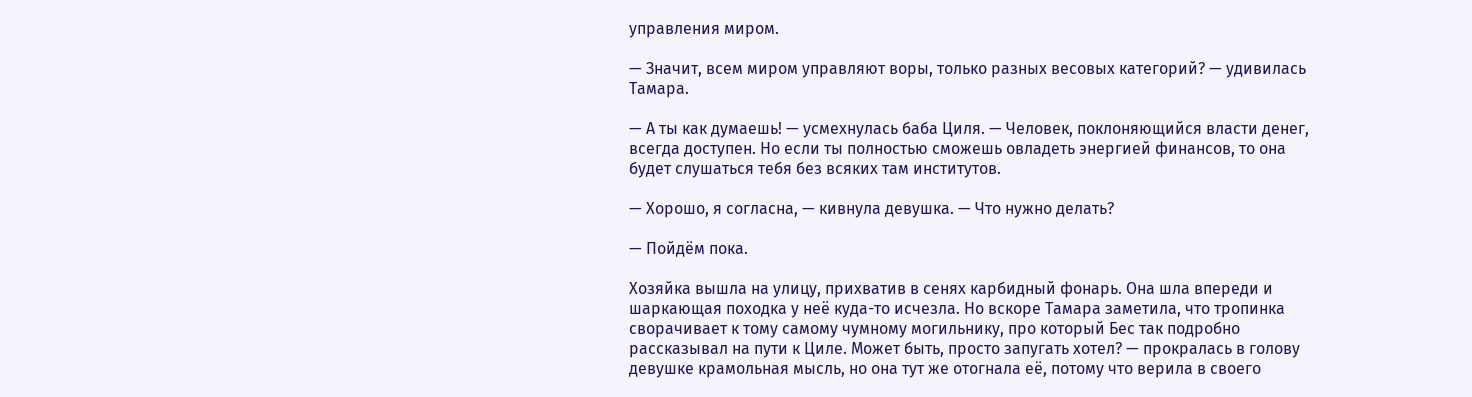управления миром.

— Значит, всем миром управляют воры, только разных весовых категорий? — удивилась Тамара.

— А ты как думаешь! — усмехнулась баба Циля. — Человек, поклоняющийся власти денег, всегда доступен. Но если ты полностью сможешь овладеть энергией финансов, то она будет слушаться тебя без всяких там институтов.

— Хорошо, я согласна, — кивнула девушка. — Что нужно делать?

— Пойдём пока.

Хозяйка вышла на улицу, прихватив в сенях карбидный фонарь. Она шла впереди и шаркающая походка у неё куда-то исчезла. Но вскоре Тамара заметила, что тропинка сворачивает к тому самому чумному могильнику, про который Бес так подробно рассказывал на пути к Циле. Может быть, просто запугать хотел? — прокралась в голову девушке крамольная мысль, но она тут же отогнала её, потому что верила в своего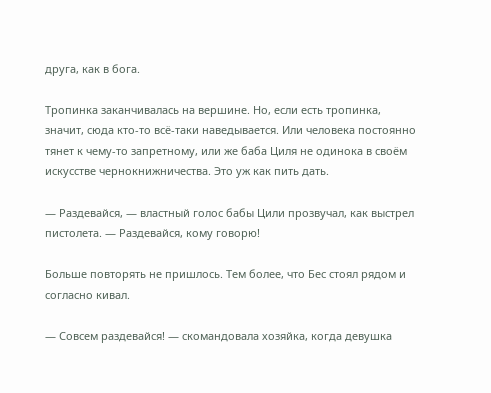друга, как в бога.

Тропинка заканчивалась на вершине. Но, если есть тропинка, значит, сюда кто-то всё-таки наведывается. Или человека постоянно тянет к чему-то запретному, или же баба Циля не одинока в своём искусстве чернокнижничества. Это уж как пить дать.

— Раздевайся, — властный голос бабы Цили прозвучал, как выстрел пистолета. — Раздевайся, кому говорю!

Больше повторять не пришлось. Тем более, что Бес стоял рядом и согласно кивал.

— Совсем раздевайся! — скомандовала хозяйка, когда девушка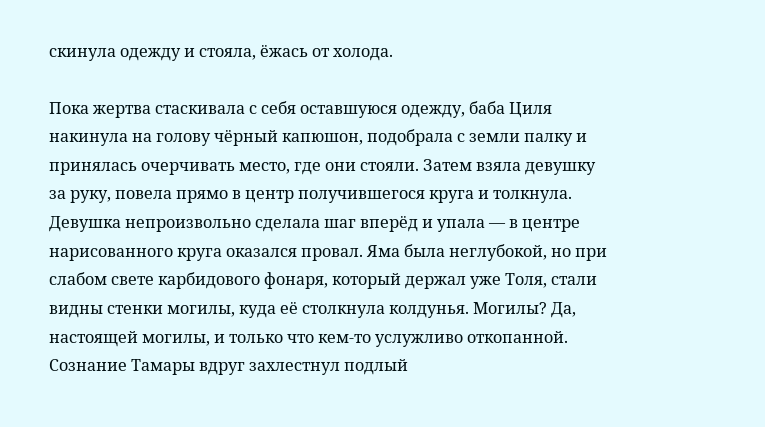скинула одежду и стояла, ёжась от холода.

Пока жертва стаскивала с себя оставшуюся одежду, баба Циля накинула на голову чёрный капюшон, подобрала с земли палку и принялась очерчивать место, где они стояли. Затем взяла девушку за руку, повела прямо в центр получившегося круга и толкнула. Девушка непроизвольно сделала шаг вперёд и упала — в центре нарисованного круга оказался провал. Яма была неглубокой, но при слабом свете карбидового фонаря, который держал уже Толя, стали видны стенки могилы, куда её столкнула колдунья. Могилы? Да, настоящей могилы, и только что кем-то услужливо откопанной. Сознание Тамары вдруг захлестнул подлый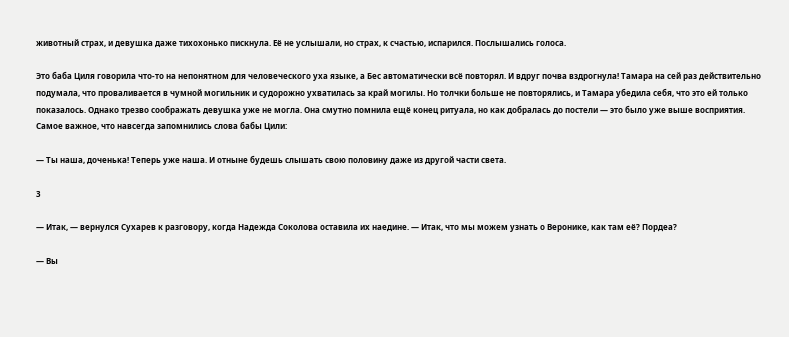животный страх, и девушка даже тихохонько пискнула. Её не услышали, но страх, к счастью, испарился. Послышались голоса.

Это баба Циля говорила что-то на непонятном для человеческого уха языке, а Бес автоматически всё повторял. И вдруг почва вздрогнула! Тамара на сей раз действительно подумала, что проваливается в чумной могильник и судорожно ухватилась за край могилы. Но толчки больше не повторялись, и Тамара убедила себя, что это ей только показалось. Однако трезво соображать девушка уже не могла. Она смутно помнила ещё конец ритуала, но как добралась до постели — это было уже выше восприятия. Самое важное, что навсегда запомнились слова бабы Цили:

— Ты наша, доченька! Теперь уже наша. И отныне будешь слышать свою половину даже из другой части света.

3

— Итак, — вернулся Сухарев к разговору, когда Надежда Соколова оставила их наедине. — Итак, что мы можем узнать о Веронике, как там её? Пордеа?

— Вы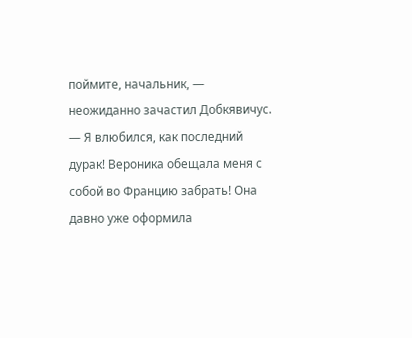поймите, начальник, — неожиданно зачастил Добкявичус. — Я влюбился, как последний дурак! Вероника обещала меня с собой во Францию забрать! Она давно уже оформила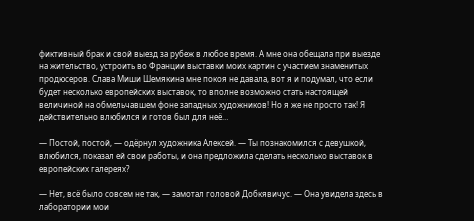фиктивный брак и свой выезд за рубеж в любое время. А мне она обещала при выезде на жительство, устроить во Франции выставки моих картин с участием знаменитых продюсеров. Слава Миши Шемякина мне покоя не давала, вот я и подумал, что если будет несколько европейских выставок, то вполне возможно стать настоящей величиной на обмельчавшем фоне западных художников! Но я же не просто так! Я действительно влюбился и готов был для неё…

— Постой, постой, — одёрнул художника Алексей. — Ты познакомился с девушкой, влюбился, показал ей свои работы, и она предложила сделать несколько выставок в европейских галереях?

— Нет, всё было совсем не так, — замотал головой Добкявичус. — Она увидела здесь в лаборатории мои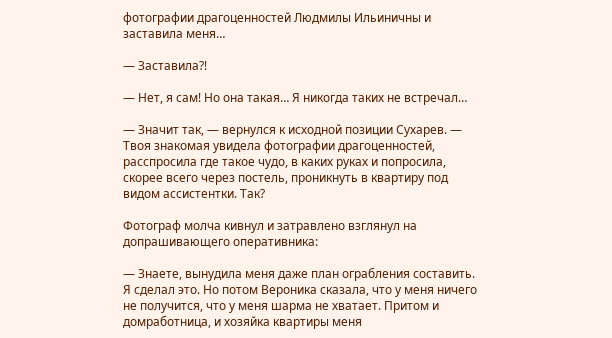фотографии драгоценностей Людмилы Ильиничны и заставила меня…

— Заставила?!

— Нет, я сам! Но она такая… Я никогда таких не встречал…

— Значит так, — вернулся к исходной позиции Сухарев. — Твоя знакомая увидела фотографии драгоценностей, расспросила где такое чудо, в каких руках и попросила, скорее всего через постель, проникнуть в квартиру под видом ассистентки. Так?

Фотограф молча кивнул и затравлено взглянул на допрашивающего оперативника:

— Знаете, вынудила меня даже план ограбления составить. Я сделал это. Но потом Вероника сказала, что у меня ничего не получится, что у меня шарма не хватает. Притом и домработница, и хозяйка квартиры меня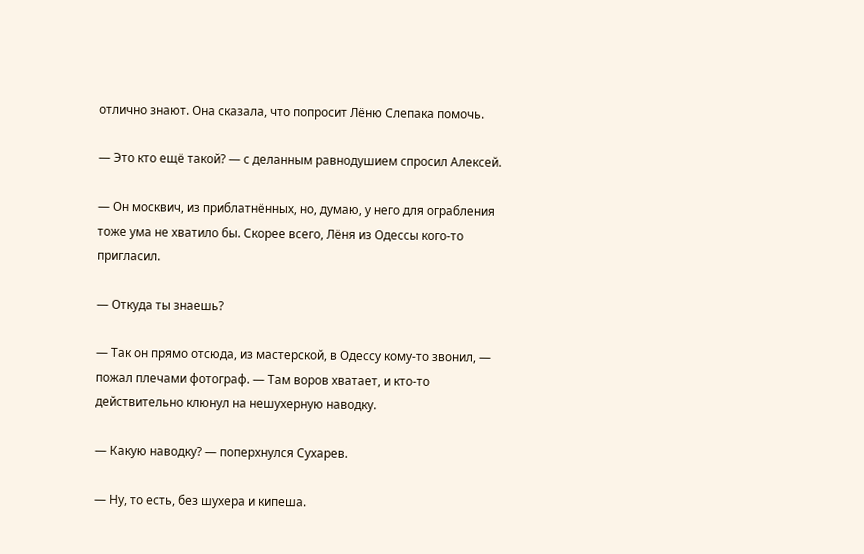отлично знают. Она сказала, что попросит Лёню Слепака помочь.

— Это кто ещё такой? — с деланным равнодушием спросил Алексей.

— Он москвич, из приблатнённых, но, думаю, у него для ограбления тоже ума не хватило бы. Скорее всего, Лёня из Одессы кого-то пригласил.

— Откуда ты знаешь?

— Так он прямо отсюда, из мастерской, в Одессу кому-то звонил, — пожал плечами фотограф. — Там воров хватает, и кто-то действительно клюнул на нешухерную наводку.

— Какую наводку? — поперхнулся Сухарев.

— Ну, то есть, без шухера и кипеша.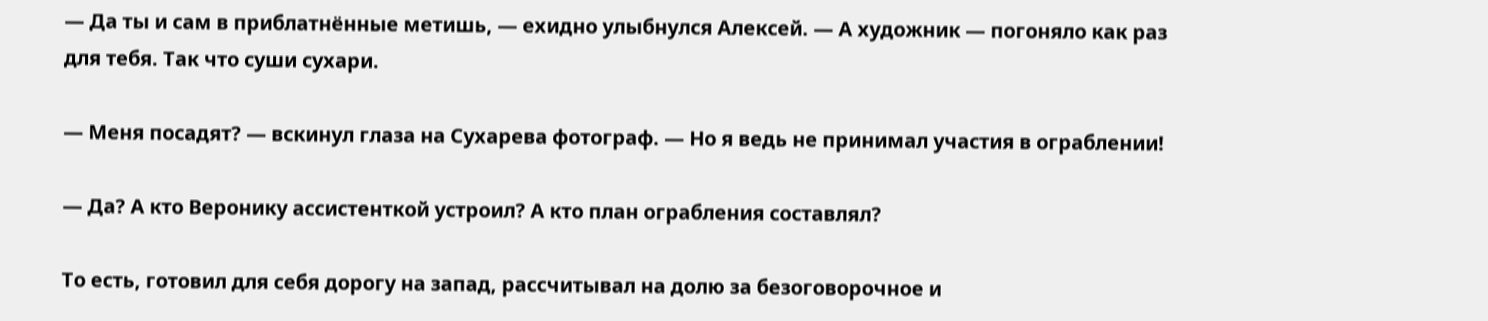— Да ты и сам в приблатнённые метишь, — ехидно улыбнулся Алексей. — А художник — погоняло как раз для тебя. Так что суши сухари.

— Меня посадят? — вскинул глаза на Сухарева фотограф. — Но я ведь не принимал участия в ограблении!

— Да? А кто Веронику ассистенткой устроил? А кто план ограбления составлял?

То есть, готовил для себя дорогу на запад, рассчитывал на долю за безоговорочное и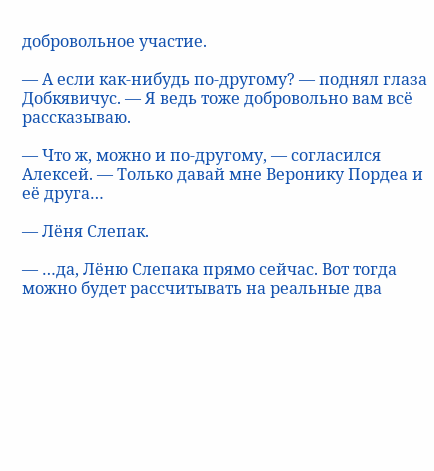добровольное участие.

— А если как-нибудь по-другому? — поднял глаза Добкявичус. — Я ведь тоже добровольно вам всё рассказываю.

— Что ж, можно и по-другому, — согласился Алексей. — Только давай мне Веронику Пордеа и её друга…

— Лёня Слепак.

— …да, Лёню Слепака прямо сейчас. Вот тогда можно будет рассчитывать на реальные два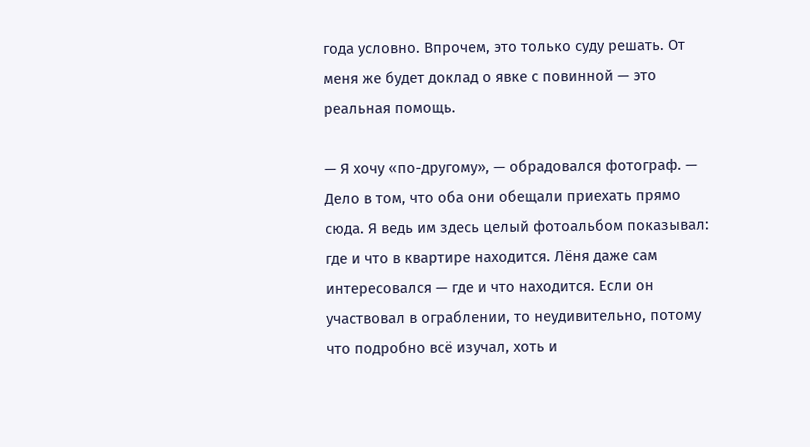года условно. Впрочем, это только суду решать. От меня же будет доклад о явке с повинной — это реальная помощь.

— Я хочу «по-другому», — обрадовался фотограф. — Дело в том, что оба они обещали приехать прямо сюда. Я ведь им здесь целый фотоальбом показывал: где и что в квартире находится. Лёня даже сам интересовался — где и что находится. Если он участвовал в ограблении, то неудивительно, потому что подробно всё изучал, хоть и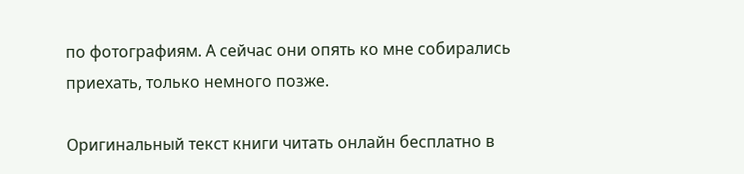по фотографиям. А сейчас они опять ко мне собирались приехать, только немного позже.

Оригинальный текст книги читать онлайн бесплатно в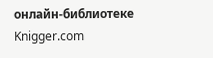онлайн-библиотеке Knigger.com